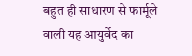बहुत ही साधारण से फार्मूले वाली यह आयुर्वेद का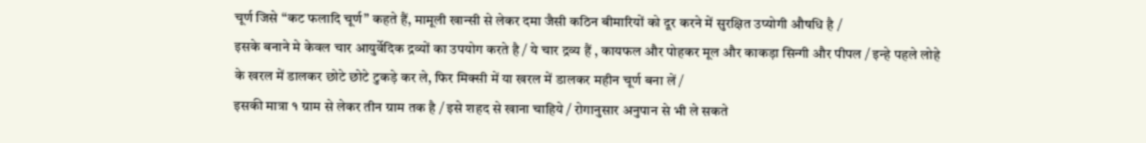चूर्ण जिसे “कट फलादि चूर्ण” कहते हैं, मामूली खान्सी से लेकर दमा जैसी कठिन बीमारियों को दूर करने में सुरक्षित उप्योगी औषधि है /
इसके बनाने मे केवल चार आयुर्वेदिक द्रव्यों का उपयोग करते है / ये चार द्रव्य हैं , कायफल और पोहकर मूल और काकड़ा सिन्गी और पीपल / इन्हे पहले लोहे के खरल में डालकर छोटे छोटे टुकड़े कर ले, फिर मिक्सी में या खरल में डालकर महीन चूर्ण बना लें /
इसकी मात्रा १ ग्राम से लेकर तीन ग्राम तक है / इसे शहद से खाना चाहिये / रोगानुसार अनुपान से भी ले सकते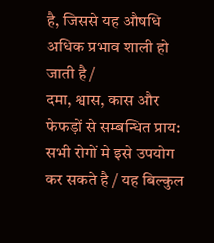है, जिससे यह औषधि अधिक प्रभाव शाली हो जाती है /
दमा, श्वास, कास और फेफड़ों से सम्बन्धित प्राय: सभी रोगों मे इसे उपयोग कर सकते है / यह बिल्कुल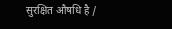सुरक्षित औषधि है /